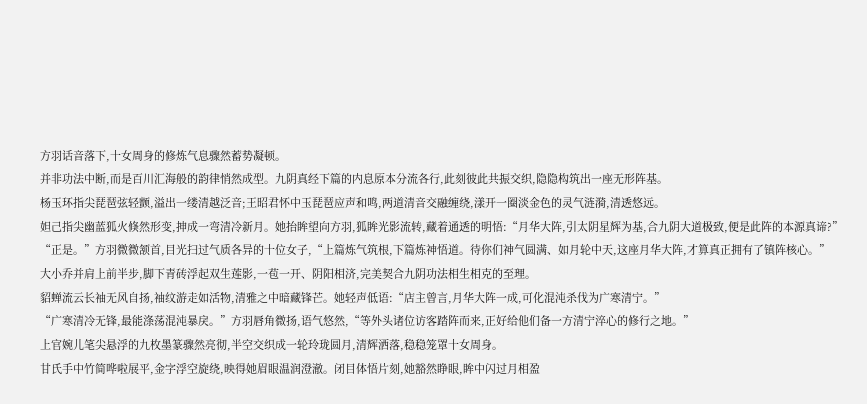方羽话音落下,十女周身的修炼气息骤然蓄势凝顿。
并非功法中断,而是百川汇海般的韵律悄然成型。九阴真经下篇的内息原本分流各行,此刻彼此共振交织,隐隐构筑出一座无形阵基。
杨玉环指尖琵琶弦轻颤,溢出一缕清越泛音;王昭君怀中玉琵琶应声和鸣,两道清音交融缠绕,漾开一圈淡金色的灵气涟漪,清透悠远。
妲己指尖幽蓝狐火倏然形变,抻成一弯清冷新月。她抬眸望向方羽,狐眸光影流转,藏着通透的明悟:“月华大阵,引太阴星辉为基,合九阴大道极致,便是此阵的本源真谛?”
“正是。”方羽微微颔首,目光扫过气质各异的十位女子,“上篇炼气筑根,下篇炼神悟道。待你们神气圆满、如月轮中天,这座月华大阵,才算真正拥有了镇阵核心。”
大小乔并肩上前半步,脚下青砖浮起双生莲影,一苞一开、阴阳相济,完美契合九阴功法相生相克的至理。
貂蝉流云长袖无风自扬,袖纹游走如活物,清雅之中暗藏锋芒。她轻声低语:“店主曾言,月华大阵一成,可化混沌杀伐为广寒清宁。”
“广寒清冷无锋,最能涤荡混沌暴戾。”方羽唇角微扬,语气悠然,“等外头诸位访客踏阵而来,正好给他们备一方清宁淬心的修行之地。”
上官婉儿笔尖悬浮的九枚墨篆骤然亮彻,半空交织成一轮玲珑圆月,清辉洒落,稳稳笼罩十女周身。
甘氏手中竹简哗啦展平,金字浮空旋绕,映得她眉眼温润澄澈。闭目体悟片刻,她豁然睁眼,眸中闪过月相盈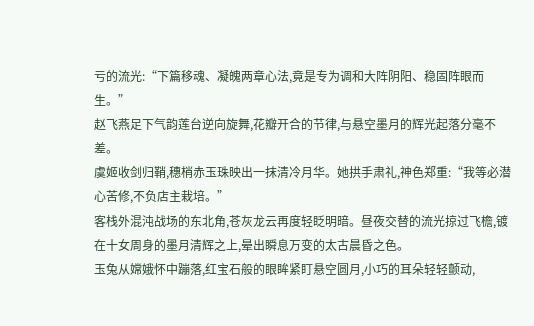亏的流光:“下篇移魂、凝魄两章心法,竟是专为调和大阵阴阳、稳固阵眼而生。”
赵飞燕足下气韵莲台逆向旋舞,花瓣开合的节律,与悬空墨月的辉光起落分毫不差。
虞姬收剑归鞘,穗梢赤玉珠映出一抹清冷月华。她拱手肃礼,神色郑重:“我等必潜心苦修,不负店主栽培。”
客栈外混沌战场的东北角,苍灰龙云再度轻眨明暗。昼夜交替的流光掠过飞檐,镀在十女周身的墨月清辉之上,晕出瞬息万变的太古晨昏之色。
玉兔从嫦娥怀中蹦落,红宝石般的眼眸紧盯悬空圆月,小巧的耳朵轻轻颤动,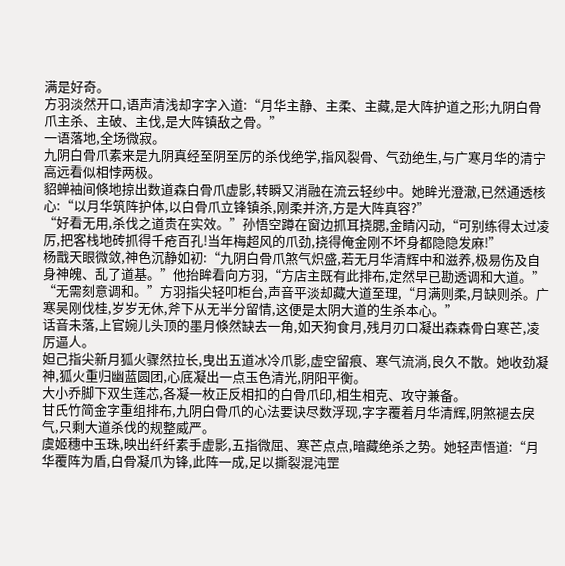满是好奇。
方羽淡然开口,语声清浅却字字入道:“月华主静、主柔、主藏,是大阵护道之形;九阴白骨爪主杀、主破、主伐,是大阵镇敌之骨。”
一语落地,全场微寂。
九阴白骨爪素来是九阴真经至阴至厉的杀伐绝学,指风裂骨、气劲绝生,与广寒月华的清宁高远看似相悖两极。
貂蝉袖间倏地掠出数道森白骨爪虚影,转瞬又消融在流云轻纱中。她眸光澄澈,已然通透核心:“以月华筑阵护体,以白骨爪立锋镇杀,刚柔并济,方是大阵真容?”
“好看无用,杀伐之道贵在实效。”孙悟空蹲在窗边抓耳挠腮,金睛闪动,“可别练得太过凌厉,把客栈地砖抓得千疮百孔!当年梅超风的爪劲,挠得俺金刚不坏身都隐隐发麻!”
杨戬天眼微敛,神色沉静如初:“九阴白骨爪煞气炽盛,若无月华清辉中和滋养,极易伤及自身神魄、乱了道基。”他抬眸看向方羽,“方店主既有此排布,定然早已勘透调和大道。”
“无需刻意调和。”方羽指尖轻叩柜台,声音平淡却藏大道至理,“月满则柔,月缺则杀。广寒吴刚伐桂,岁岁无休,斧下从无半分留情,这便是太阴大道的生杀本心。”
话音未落,上官婉儿头顶的墨月倏然缺去一角,如天狗食月,残月刃口凝出森森骨白寒芒,凌厉逼人。
妲己指尖新月狐火骤然拉长,曳出五道冰冷爪影,虚空留痕、寒气流淌,良久不散。她收劲凝神,狐火重归幽蓝圆团,心底凝出一点玉色清光,阴阳平衡。
大小乔脚下双生莲芯,各凝一枚正反相扣的白骨爪印,相生相克、攻守兼备。
甘氏竹简金字重组排布,九阴白骨爪的心法要诀尽数浮现,字字覆着月华清辉,阴煞褪去戾气,只剩大道杀伐的规整威严。
虞姬穗中玉珠,映出纤纤素手虚影,五指微屈、寒芒点点,暗藏绝杀之势。她轻声悟道:“月华覆阵为盾,白骨凝爪为锋,此阵一成,足以撕裂混沌罡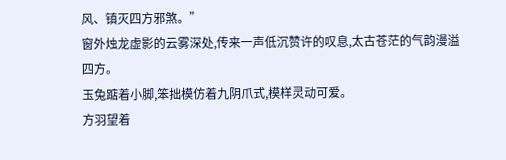风、镇灭四方邪煞。”
窗外烛龙虚影的云雾深处,传来一声低沉赞许的叹息,太古苍茫的气韵漫溢四方。
玉兔踮着小脚,笨拙模仿着九阴爪式,模样灵动可爱。
方羽望着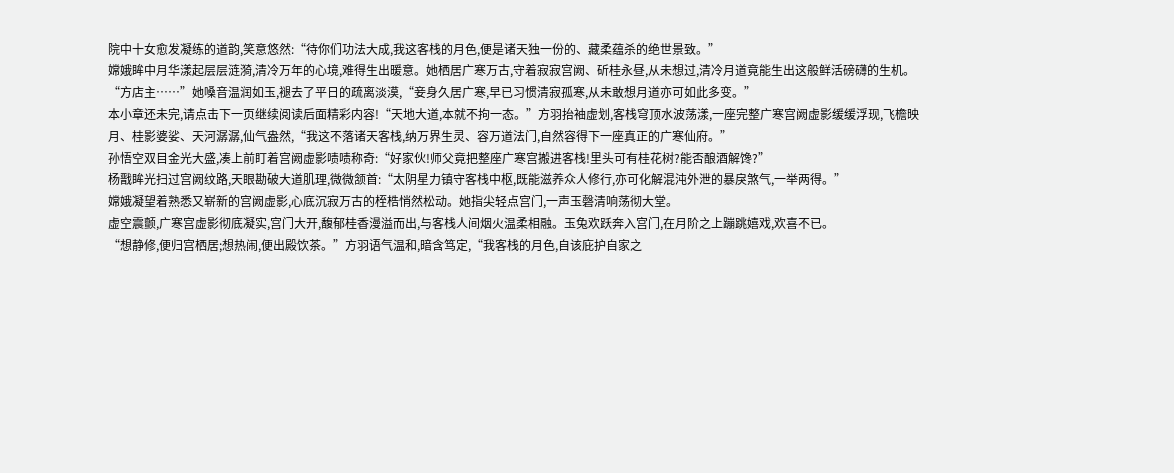院中十女愈发凝练的道韵,笑意悠然:“待你们功法大成,我这客栈的月色,便是诸天独一份的、藏柔蕴杀的绝世景致。”
嫦娥眸中月华漾起层层涟漪,清冷万年的心境,难得生出暖意。她栖居广寒万古,守着寂寂宫阙、斫桂永昼,从未想过,清冷月道竟能生出这般鲜活磅礴的生机。
“方店主……”她嗓音温润如玉,褪去了平日的疏离淡漠,“妾身久居广寒,早已习惯清寂孤寒,从未敢想月道亦可如此多变。”
本小章还未完,请点击下一页继续阅读后面精彩内容!“天地大道,本就不拘一态。”方羽抬袖虚划,客栈穹顶水波荡漾,一座完整广寒宫阙虚影缓缓浮现,飞檐映月、桂影婆娑、天河潺潺,仙气盎然,“我这不落诸天客栈,纳万界生灵、容万道法门,自然容得下一座真正的广寒仙府。”
孙悟空双目金光大盛,凑上前盯着宫阙虚影啧啧称奇:“好家伙!师父竟把整座广寒宫搬进客栈!里头可有桂花树?能否酿酒解馋?”
杨戬眸光扫过宫阙纹路,天眼勘破大道肌理,微微颔首:“太阴星力镇守客栈中枢,既能滋养众人修行,亦可化解混沌外泄的暴戾煞气,一举两得。”
嫦娥凝望着熟悉又崭新的宫阙虚影,心底沉寂万古的桎梏悄然松动。她指尖轻点宫门,一声玉磬清响荡彻大堂。
虚空震颤,广寒宫虚影彻底凝实,宫门大开,馥郁桂香漫溢而出,与客栈人间烟火温柔相融。玉兔欢跃奔入宫门,在月阶之上蹦跳嬉戏,欢喜不已。
“想静修,便归宫栖居;想热闹,便出殿饮茶。”方羽语气温和,暗含笃定,“我客栈的月色,自该庇护自家之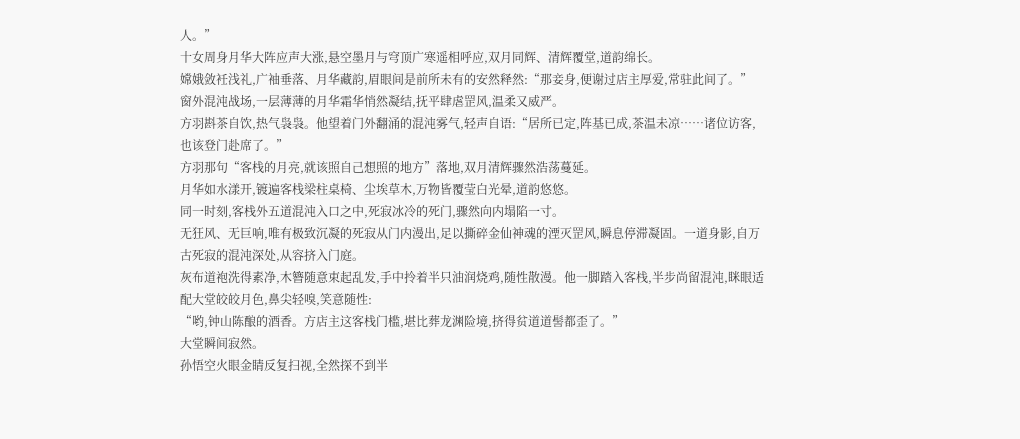人。”
十女周身月华大阵应声大涨,悬空墨月与穹顶广寒遥相呼应,双月同辉、清辉覆堂,道韵绵长。
嫦娥敛衽浅礼,广袖垂落、月华藏韵,眉眼间是前所未有的安然释然:“那妾身,便谢过店主厚爱,常驻此间了。”
窗外混沌战场,一层薄薄的月华霜华悄然凝结,抚平肆虐罡风,温柔又威严。
方羽斟茶自饮,热气袅袅。他望着门外翻涌的混沌雾气,轻声自语:“居所已定,阵基已成,茶温未凉……诸位访客,也该登门赴席了。”
方羽那句“客栈的月亮,就该照自己想照的地方”落地,双月清辉骤然浩荡蔓延。
月华如水漾开,镀遍客栈梁柱桌椅、尘埃草木,万物皆覆莹白光晕,道韵悠悠。
同一时刻,客栈外五道混沌入口之中,死寂冰冷的死门,骤然向内塌陷一寸。
无狂风、无巨响,唯有极致沉凝的死寂从门内漫出,足以撕碎金仙神魂的湮灭罡风,瞬息停滞凝固。一道身影,自万古死寂的混沌深处,从容挤入门庭。
灰布道袍洗得素净,木簪随意束起乱发,手中拎着半只油润烧鸡,随性散漫。他一脚踏入客栈,半步尚留混沌,眯眼适配大堂皎皎月色,鼻尖轻嗅,笑意随性:
“哟,钟山陈酿的酒香。方店主这客栈门槛,堪比葬龙渊险境,挤得贫道道髻都歪了。”
大堂瞬间寂然。
孙悟空火眼金睛反复扫视,全然探不到半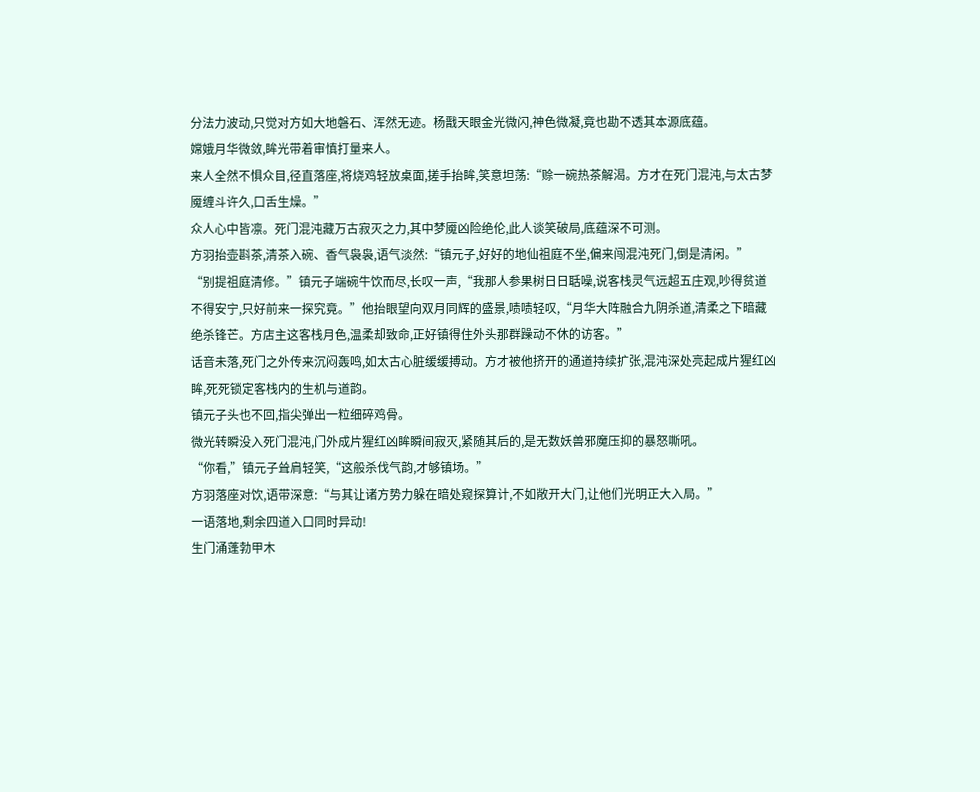分法力波动,只觉对方如大地磐石、浑然无迹。杨戬天眼金光微闪,神色微凝,竟也勘不透其本源底蕴。
嫦娥月华微敛,眸光带着审慎打量来人。
来人全然不惧众目,径直落座,将烧鸡轻放桌面,搓手抬眸,笑意坦荡:“赊一碗热茶解渴。方才在死门混沌,与太古梦魇缠斗许久,口舌生燥。”
众人心中皆凛。死门混沌藏万古寂灭之力,其中梦魇凶险绝伦,此人谈笑破局,底蕴深不可测。
方羽抬壶斟茶,清茶入碗、香气袅袅,语气淡然:“镇元子,好好的地仙祖庭不坐,偏来闯混沌死门,倒是清闲。”
“别提祖庭清修。”镇元子端碗牛饮而尽,长叹一声,“我那人参果树日日聒噪,说客栈灵气远超五庄观,吵得贫道不得安宁,只好前来一探究竟。”他抬眼望向双月同辉的盛景,啧啧轻叹,“月华大阵融合九阴杀道,清柔之下暗藏绝杀锋芒。方店主这客栈月色,温柔却致命,正好镇得住外头那群躁动不休的访客。”
话音未落,死门之外传来沉闷轰鸣,如太古心脏缓缓搏动。方才被他挤开的通道持续扩张,混沌深处亮起成片猩红凶眸,死死锁定客栈内的生机与道韵。
镇元子头也不回,指尖弹出一粒细碎鸡骨。
微光转瞬没入死门混沌,门外成片猩红凶眸瞬间寂灭,紧随其后的,是无数妖兽邪魔压抑的暴怒嘶吼。
“你看,”镇元子耸肩轻笑,“这般杀伐气韵,才够镇场。”
方羽落座对饮,语带深意:“与其让诸方势力躲在暗处窥探算计,不如敞开大门,让他们光明正大入局。”
一语落地,剩余四道入口同时异动!
生门涌蓬勃甲木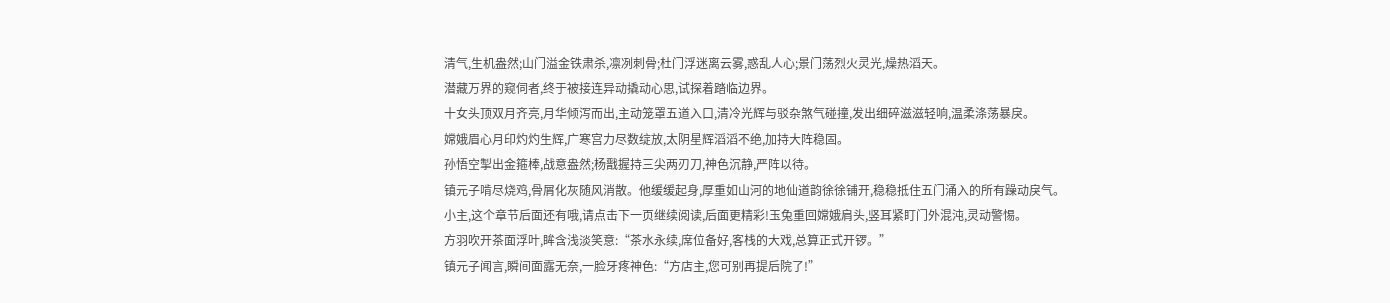清气,生机盎然;山门溢金铁肃杀,凛冽刺骨;杜门浮迷离云雾,惑乱人心;景门荡烈火灵光,燥热滔天。
潜藏万界的窥伺者,终于被接连异动撬动心思,试探着踏临边界。
十女头顶双月齐亮,月华倾泻而出,主动笼罩五道入口,清冷光辉与驳杂煞气碰撞,发出细碎滋滋轻响,温柔涤荡暴戾。
嫦娥眉心月印灼灼生辉,广寒宫力尽数绽放,太阴星辉滔滔不绝,加持大阵稳固。
孙悟空掣出金箍棒,战意盎然;杨戬握持三尖两刃刀,神色沉静,严阵以待。
镇元子啃尽烧鸡,骨屑化灰随风消散。他缓缓起身,厚重如山河的地仙道韵徐徐铺开,稳稳抵住五门涌入的所有躁动戾气。
小主,这个章节后面还有哦,请点击下一页继续阅读,后面更精彩!玉兔重回嫦娥肩头,竖耳紧盯门外混沌,灵动警惕。
方羽吹开茶面浮叶,眸含浅淡笑意:“茶水永续,席位备好,客栈的大戏,总算正式开锣。”
镇元子闻言,瞬间面露无奈,一脸牙疼神色:“方店主,您可别再提后院了!”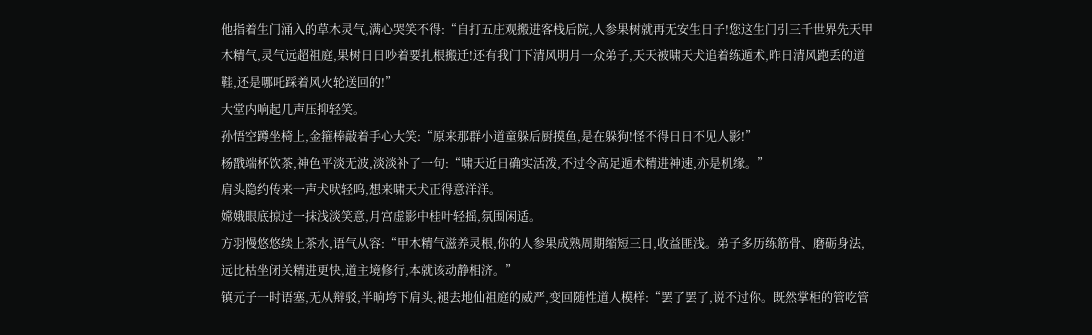他指着生门涌入的草木灵气,满心哭笑不得:“自打五庄观搬进客栈后院,人参果树就再无安生日子!您这生门引三千世界先天甲木精气,灵气远超祖庭,果树日日吵着要扎根搬迁!还有我门下清风明月一众弟子,天天被啸天犬追着练遁术,昨日清风跑丢的道鞋,还是哪吒踩着风火轮送回的!”
大堂内响起几声压抑轻笑。
孙悟空蹲坐椅上,金箍棒敲着手心大笑:“原来那群小道童躲后厨摸鱼,是在躲狗!怪不得日日不见人影!”
杨戬端杯饮茶,神色平淡无波,淡淡补了一句:“啸天近日确实活泼,不过令高足遁术精进神速,亦是机缘。”
肩头隐约传来一声犬吠轻呜,想来啸天犬正得意洋洋。
嫦娥眼底掠过一抹浅淡笑意,月宫虚影中桂叶轻摇,氛围闲适。
方羽慢悠悠续上茶水,语气从容:“甲木精气滋养灵根,你的人参果成熟周期缩短三日,收益匪浅。弟子多历练筋骨、磨砺身法,远比枯坐闭关精进更快,道主境修行,本就该动静相济。”
镇元子一时语塞,无从辩驳,半晌垮下肩头,褪去地仙祖庭的威严,变回随性道人模样:“罢了罢了,说不过你。既然掌柜的管吃管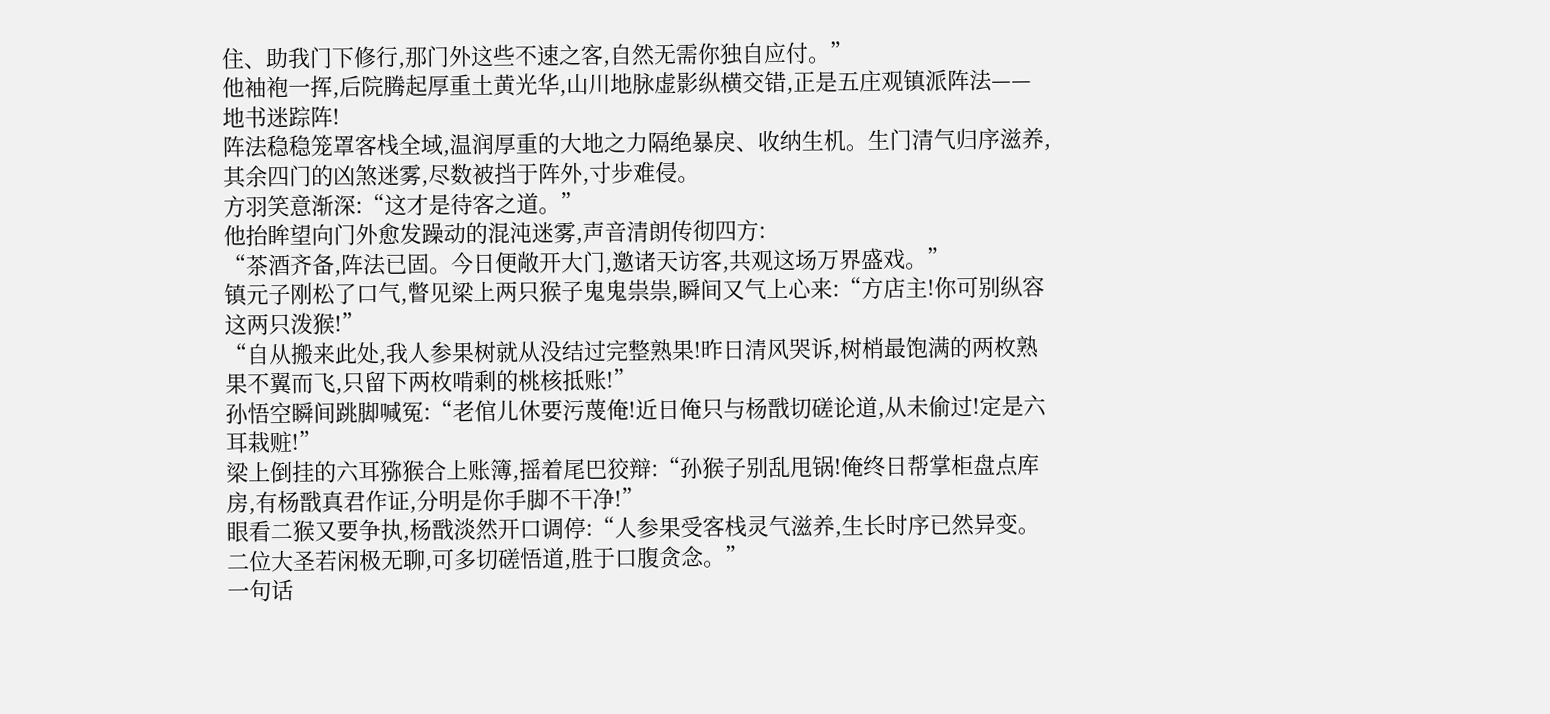住、助我门下修行,那门外这些不速之客,自然无需你独自应付。”
他袖袍一挥,后院腾起厚重土黄光华,山川地脉虚影纵横交错,正是五庄观镇派阵法——地书迷踪阵!
阵法稳稳笼罩客栈全域,温润厚重的大地之力隔绝暴戾、收纳生机。生门清气归序滋养,其余四门的凶煞迷雾,尽数被挡于阵外,寸步难侵。
方羽笑意渐深:“这才是待客之道。”
他抬眸望向门外愈发躁动的混沌迷雾,声音清朗传彻四方:
“茶酒齐备,阵法已固。今日便敞开大门,邀诸天访客,共观这场万界盛戏。”
镇元子刚松了口气,瞥见梁上两只猴子鬼鬼祟祟,瞬间又气上心来:“方店主!你可别纵容这两只泼猴!”
“自从搬来此处,我人参果树就从没结过完整熟果!昨日清风哭诉,树梢最饱满的两枚熟果不翼而飞,只留下两枚啃剩的桃核抵账!”
孙悟空瞬间跳脚喊冤:“老倌儿休要污蔑俺!近日俺只与杨戬切磋论道,从未偷过!定是六耳栽赃!”
梁上倒挂的六耳猕猴合上账簿,摇着尾巴狡辩:“孙猴子别乱甩锅!俺终日帮掌柜盘点库房,有杨戬真君作证,分明是你手脚不干净!”
眼看二猴又要争执,杨戬淡然开口调停:“人参果受客栈灵气滋养,生长时序已然异变。二位大圣若闲极无聊,可多切磋悟道,胜于口腹贪念。”
一句话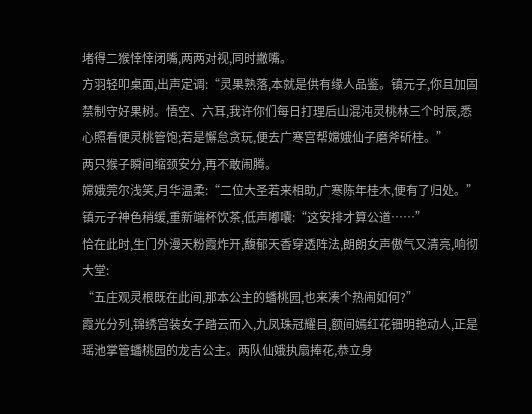堵得二猴悻悻闭嘴,两两对视,同时撇嘴。
方羽轻叩桌面,出声定调:“灵果熟落,本就是供有缘人品鉴。镇元子,你且加固禁制守好果树。悟空、六耳,我许你们每日打理后山混沌灵桃林三个时辰,悉心照看便灵桃管饱;若是懈怠贪玩,便去广寒宫帮嫦娥仙子磨斧斫桂。”
两只猴子瞬间缩颈安分,再不敢闹腾。
嫦娥莞尔浅笑,月华温柔:“二位大圣若来相助,广寒陈年桂木,便有了归处。”
镇元子神色稍缓,重新端杯饮茶,低声嘟囔:“这安排才算公道……”
恰在此时,生门外漫天粉霞炸开,馥郁天香穿透阵法,朗朗女声傲气又清亮,响彻大堂:
“五庄观灵根既在此间,那本公主的蟠桃园,也来凑个热闹如何?”
霞光分列,锦绣宫装女子踏云而入,九凤珠冠耀目,额间嫣红花钿明艳动人,正是瑶池掌管蟠桃园的龙吉公主。两队仙娥执扇捧花,恭立身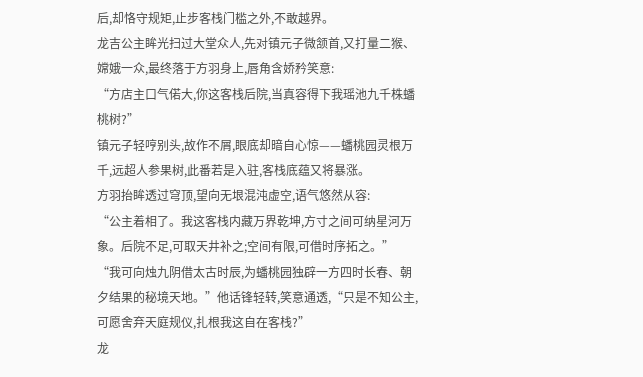后,却恪守规矩,止步客栈门槛之外,不敢越界。
龙吉公主眸光扫过大堂众人,先对镇元子微颔首,又打量二猴、嫦娥一众,最终落于方羽身上,唇角含娇矜笑意:
“方店主口气偌大,你这客栈后院,当真容得下我瑶池九千株蟠桃树?”
镇元子轻哼别头,故作不屑,眼底却暗自心惊——蟠桃园灵根万千,远超人参果树,此番若是入驻,客栈底蕴又将暴涨。
方羽抬眸透过穹顶,望向无垠混沌虚空,语气悠然从容:
“公主着相了。我这客栈内藏万界乾坤,方寸之间可纳星河万象。后院不足,可取天井补之;空间有限,可借时序拓之。”
“我可向烛九阴借太古时辰,为蟠桃园独辟一方四时长春、朝夕结果的秘境天地。”他话锋轻转,笑意通透,“只是不知公主,可愿舍弃天庭规仪,扎根我这自在客栈?”
龙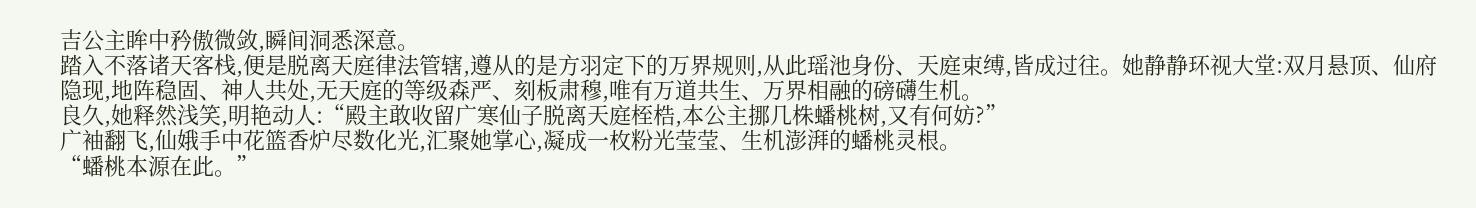吉公主眸中矜傲微敛,瞬间洞悉深意。
踏入不落诸天客栈,便是脱离天庭律法管辖,遵从的是方羽定下的万界规则,从此瑶池身份、天庭束缚,皆成过往。她静静环视大堂:双月悬顶、仙府隐现,地阵稳固、神人共处,无天庭的等级森严、刻板肃穆,唯有万道共生、万界相融的磅礴生机。
良久,她释然浅笑,明艳动人:“殿主敢收留广寒仙子脱离天庭桎梏,本公主挪几株蟠桃树,又有何妨?”
广袖翻飞,仙娥手中花篮香炉尽数化光,汇聚她掌心,凝成一枚粉光莹莹、生机澎湃的蟠桃灵根。
“蟠桃本源在此。”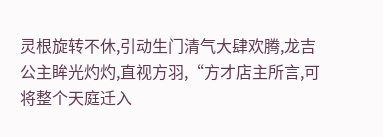灵根旋转不休,引动生门清气大肆欢腾,龙吉公主眸光灼灼,直视方羽,“方才店主所言,可将整个天庭迁入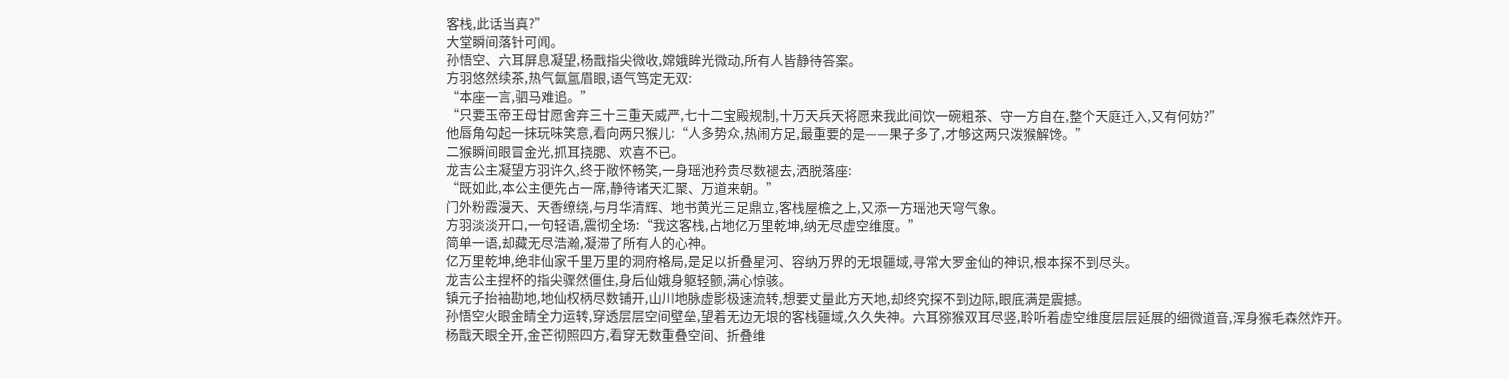客栈,此话当真?”
大堂瞬间落针可闻。
孙悟空、六耳屏息凝望,杨戬指尖微收,嫦娥眸光微动,所有人皆静待答案。
方羽悠然续茶,热气氤氲眉眼,语气笃定无双:
“本座一言,驷马难追。”
“只要玉帝王母甘愿舍弃三十三重天威严,七十二宝殿规制,十万天兵天将愿来我此间饮一碗粗茶、守一方自在,整个天庭迁入,又有何妨?”
他唇角勾起一抹玩味笑意,看向两只猴儿:“人多势众,热闹方足,最重要的是——果子多了,才够这两只泼猴解馋。”
二猴瞬间眼冒金光,抓耳挠腮、欢喜不已。
龙吉公主凝望方羽许久,终于敞怀畅笑,一身瑶池矜贵尽数褪去,洒脱落座:
“既如此,本公主便先占一席,静待诸天汇聚、万道来朝。”
门外粉霞漫天、天香缭绕,与月华清辉、地书黄光三足鼎立,客栈屋檐之上,又添一方瑶池天穹气象。
方羽淡淡开口,一句轻语,震彻全场:“我这客栈,占地亿万里乾坤,纳无尽虚空维度。”
简单一语,却藏无尽浩瀚,凝滞了所有人的心神。
亿万里乾坤,绝非仙家千里万里的洞府格局,是足以折叠星河、容纳万界的无垠疆域,寻常大罗金仙的神识,根本探不到尽头。
龙吉公主捏杯的指尖骤然僵住,身后仙娥身躯轻颤,满心惊骇。
镇元子抬袖勘地,地仙权柄尽数铺开,山川地脉虚影极速流转,想要丈量此方天地,却终究探不到边际,眼底满是震撼。
孙悟空火眼金睛全力运转,穿透层层空间壁垒,望着无边无垠的客栈疆域,久久失神。六耳猕猴双耳尽竖,聆听着虚空维度层层延展的细微道音,浑身猴毛森然炸开。
杨戬天眼全开,金芒彻照四方,看穿无数重叠空间、折叠维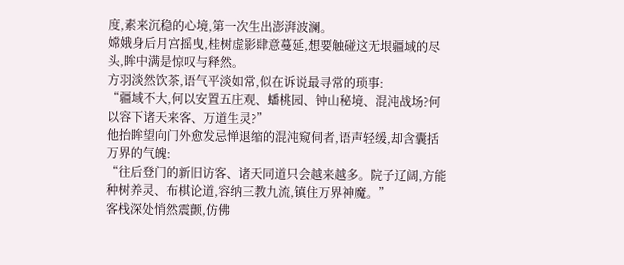度,素来沉稳的心境,第一次生出澎湃波澜。
嫦娥身后月宫摇曳,桂树虚影肆意蔓延,想要触碰这无垠疆域的尽头,眸中满是惊叹与释然。
方羽淡然饮茶,语气平淡如常,似在诉说最寻常的琐事:
“疆域不大,何以安置五庄观、蟠桃园、钟山秘境、混沌战场?何以容下诸天来客、万道生灵?”
他抬眸望向门外愈发忌惮退缩的混沌窥伺者,语声轻缓,却含囊括万界的气魄:
“往后登门的新旧访客、诸天同道只会越来越多。院子辽阔,方能种树养灵、布棋论道,容纳三教九流,镇住万界神魔。”
客栈深处悄然震颤,仿佛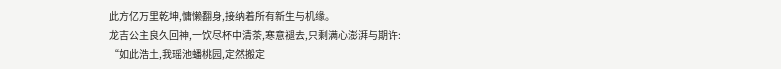此方亿万里乾坤,慵懒翻身,接纳着所有新生与机缘。
龙吉公主良久回神,一饮尽杯中清茶,寒意褪去,只剩满心澎湃与期许:
“如此浩土,我瑶池蟠桃园,定然搬定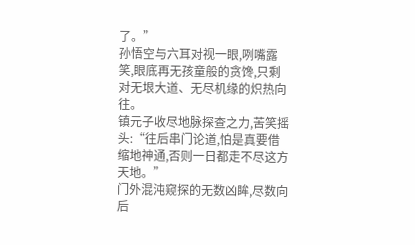了。”
孙悟空与六耳对视一眼,咧嘴露笑,眼底再无孩童般的贪馋,只剩对无垠大道、无尽机缘的炽热向往。
镇元子收尽地脉探查之力,苦笑摇头:“往后串门论道,怕是真要借缩地神通,否则一日都走不尽这方天地。”
门外混沌窥探的无数凶眸,尽数向后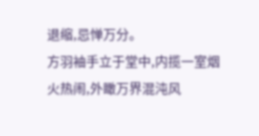退缩,忌惮万分。
方羽袖手立于堂中,内揽一室烟火热闹,外瞰万界混沌风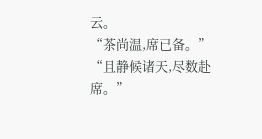云。
“茶尚温,席已备。”
“且静候诸天,尽数赴席。”